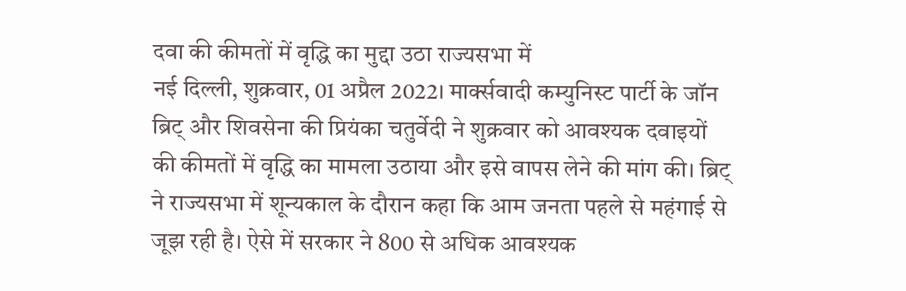दवा की कीमतों में वृद्धि का मुद्दा उठा राज्यसभा में
नई दिल्ली, शुक्रवार, 01 अप्रैल 2022। मार्क्सवादी कम्युनिस्ट पार्टी के जॉन ब्रिट् और शिवसेना की प्रियंका चतुर्वेदी ने शुक्रवार को आवश्यक दवाइयों की कीमतों में वृद्धि का मामला उठाया और इसे वापस लेने की मांग की। ब्रिट् ने राज्यसभा में शून्यकाल के दौरान कहा कि आम जनता पहले से महंगाई से जूझ रही है। ऐसे में सरकार ने 800 से अधिक आवश्यक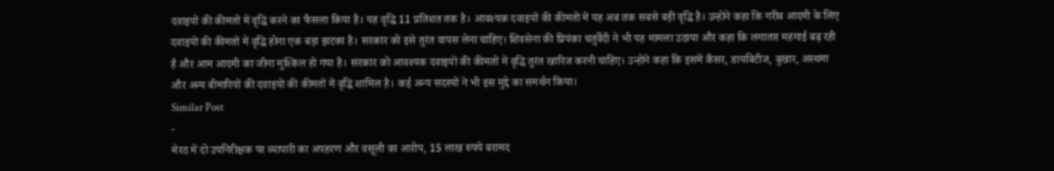दवाइयों की कीमतों में वृद्धि करने का फैसला किया है। यह वृद्धि 11 प्रतिशत तक है। आवश्यक दवाइयों की कीमतों में यह अब तक सबसे बड़ी वृद्धि है। उन्होंने कहा कि गरीब आदमी के लिए दवाइयों की कीमतों में वृद्धि होना एक बड़ा झटका है। सरकार को इसे तुरंत वापस लेना चाहिए। शिवसेना की प्रियंका चतुर्वेदी ने भी यह मामला उठाया और कहा कि लगातार महंगाई बढ़ रही है और आम आदमी का जीना मुश्किल हो गया है। सरकार को आवश्यक दवाइयों की कीमतों में वृद्धि तुरंत खारिज करनी चाहिए। उन्होंने कहा कि इसमें कैंसर, डायबिटीज, बुखार, अस्थमा और अन्य बीमारियों की दवाइयों की कीमतों में वृद्धि शामिल है। कई अन्य सदस्यों ने भी इस मुद्दे का समर्थन किया।
Similar Post
-
मेरठ में दो उपनिरीक्षक पर व्यापारी का अपहरण और वसूली का आरोप, 15 लाख रुपये बरामद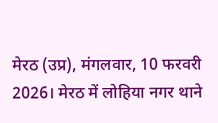मेरठ (उप्र), मंगलवार, 10 फरवरी 2026। मेरठ में लोहिया नगर थाने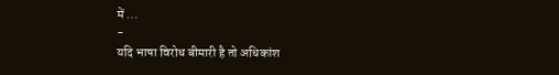में ...
-
यदि भाषा विरोध बीमारी है तो अधिकांश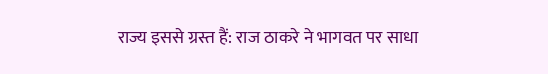राज्य इससे ग्रस्त हैं: राज ठाकरे ने भागवत पर साधा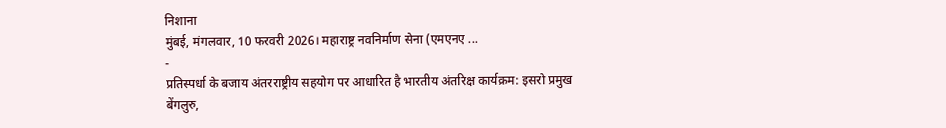निशाना
मुंबई, मंगलवार, 10 फरवरी 2026। महाराष्ट्र नवनिर्माण सेना (एमएनए ...
-
प्रतिस्पर्धा के बजाय अंतरराष्ट्रीय सहयोग पर आधारित है भारतीय अंतरिक्ष कार्यक्रम: इसरो प्रमुख
बेंगलुरु,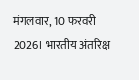मंगलवार, 10 फरवरी 2026। भारतीय अंतरिक्ष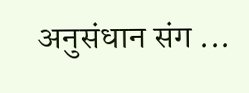अनुसंधान संग ...